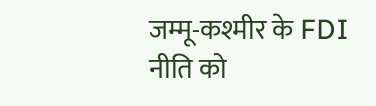जम्मू-कश्मीर के FDI नीति को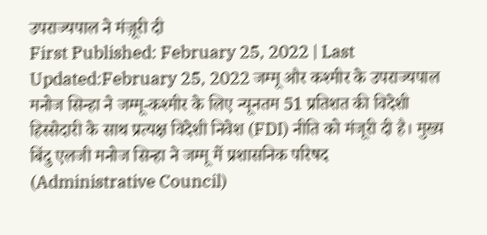उपराज्यपाल ने मंज़ूरी दी
First Published: February 25, 2022 | Last Updated:February 25, 2022 जम्मू और कश्मीर के उपराज्यपाल मनोज सिन्हा ने जम्मू-कश्मीर के लिए न्यूनतम 51 प्रतिशत की विदेशी हिस्सेदारी के साथ प्रत्यक्ष विदेशी निवेश (FDI) नीति को मंजूरी दी है। मुख्य बिंदु एलजी मनोज सिन्हा ने जम्मू में प्रशासनिक परिषद (Administrative Council)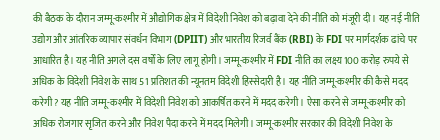की बैठक के दौरान जम्मू-कश्मीर में औद्योगिक क्षेत्र में विदेशी निवेश को बढ़ावा देने की नीति को मंजूरी दी। यह नई नीति उद्योग और आंतरिक व्यापार संवर्धन विभाग (DPIIT) और भारतीय रिजर्व बैंक (RBI) के FDI पर मार्गदर्शक ढांचे पर आधारित है। यह नीति अगले दस वर्षों के लिए लागू होगी। जम्मू-कश्मीर में FDI नीति का लक्ष्य 100 करोड़ रुपये से अधिक के विदेशी निवेश के साथ 51 प्रतिशत की न्यूनतम विदेशी हिस्सेदारी है। यह नीति जम्मू-कश्मीर की कैसे मदद करेगी? यह नीति जम्मू-कश्मीर में विदेशी निवेश को आकर्षित करने में मदद करेगी। ऐसा करने से जम्मू-कश्मीर को अधिक रोजगार सृजित करने और निवेश पैदा करने में मदद मिलेगी। जम्मू-कश्मीर सरकार की विदेशी निवेश के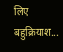लिए बहुक्रियाश...